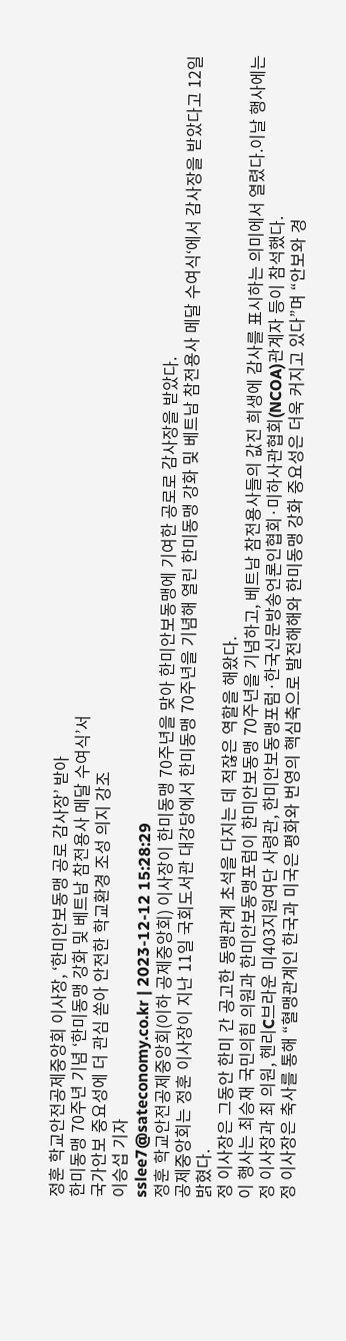정훈 학교안전공제중앙회 이사장, ‘한미안보동맹 공로 감사장’ 받아
한미동맹 70주년 기념 ‘한미동맹 강화 및 베트남 참전용사 메달 수여식’서
국가안보 중요성에 더 관심 쏟아 안전한 학교환경 조성 의지 강조
이승섭 기자
sslee7@sateconomy.co.kr | 2023-12-12 15:28:29
정훈 학교안전공제중앙회(이하 공제중앙회) 이사장이 한미동맹 70주년을 맞아 한미안보동맹에 기여한 공로로 감사장을 받았다.
공제중앙회는 정훈 이사장이 지난 11일 국회도서관 대강당에서 한미동맹 70주년을 기념해 열린 한미동맹 강화 및 베트남 참전용사 메달 수여식‘에서 감사장을 받았다고 12일 밝혔다.
정 이사장은 그동안 한미 간 공고한 동맹관계 초석을 다지는 데 적잖은 역할을 해왔다.
이 행사는 최승재 국민의힘 의원과 한미안보동맹포럼이 한미안보동맹 70주년을 기념하고, 베트남 참전용사들의 값진 희생에 감사를 표시하는 의미에서 열렸다.이날 행사에는 정 이사장과 최 의원, 헨리C브라운 미403지원여단 사령관, 한미안보동맹포럼·한국신문방송언론인협회·미하사관협회(NCOA)관계자 등이 참석했다.
정 이사장은 축사를 통해 “혈맹관계인 한국과 미국은 평화와 번영의 핵심축으로 발전해해와 한미동맹 강화 중요성은 더욱 커지고 있다”며 “안보와 경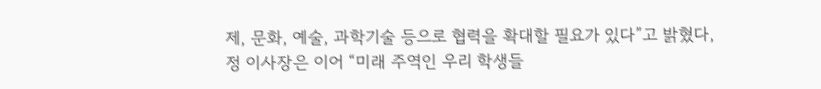제, 문화, 예술, 과학기술 등으로 협력을 확대할 필요가 있다”고 밝혔다,
정 이사장은 이어 “미래 주역인 우리 학생들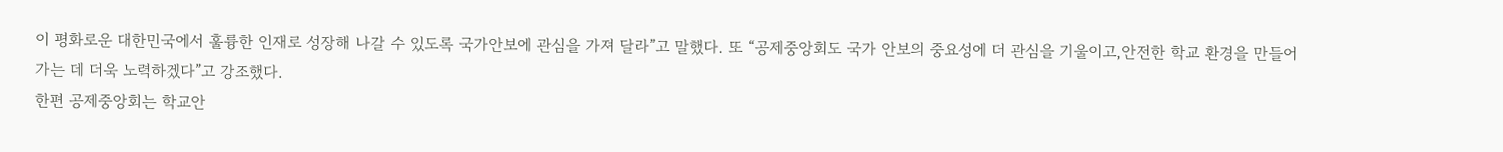이 평화로운 대한민국에서 훌륭한 인재로 성장해 나갈 수 있도록 국가안보에 관심을 가져 달라”고 말했다. 또 “공제중앙회도 국가 안보의 중요성에 더 관심을 기울이고,안전한 학교 환경을 만들어가는 데 더욱 노력하겠다”고 강조했다.
한편 공제중앙회는 학교안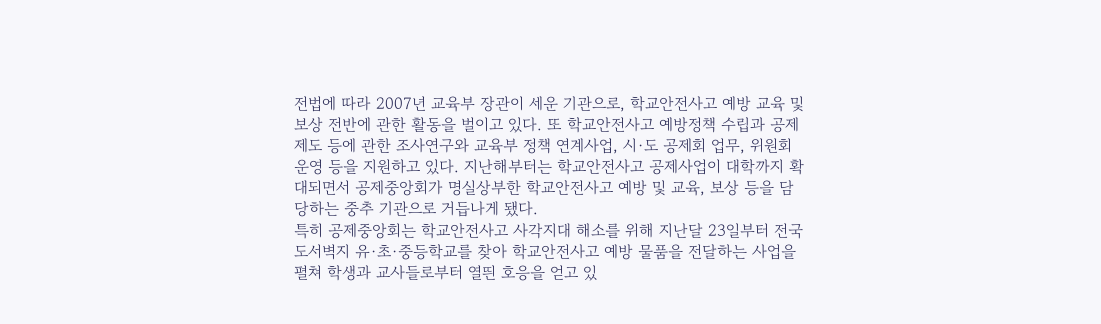전법에 따라 2007년 교육부 장관이 세운 기관으로, 학교안전사고 예방 교육 및 보상 전반에 관한 활동을 벌이고 있다. 또 학교안전사고 예방정책 수립과 공제제도 등에 관한 조사연구와 교육부 정책 연계사업, 시·도 공제회 업무, 위원회 운영 등을 지원하고 있다. 지난해부터는 학교안전사고 공제사업이 대학까지 확대되면서 공제중앙회가 명실상부한 학교안전사고 예방 및 교육, 보상 등을 담당하는 중추 기관으로 거듭나게 됐다.
특히 공제중앙회는 학교안전사고 사각지대 해소를 위해 지난달 23일부터 전국 도서벽지 유·초·중등학교를 찾아 학교안전사고 예방 물품을 전달하는 사업을 펼쳐 학생과 교사들로부터 열띈 호응을 얻고 있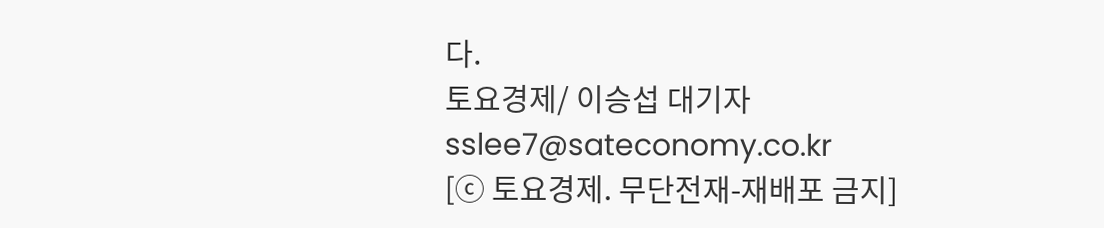다.
토요경제/ 이승섭 대기자 sslee7@sateconomy.co.kr
[ⓒ 토요경제. 무단전재-재배포 금지]